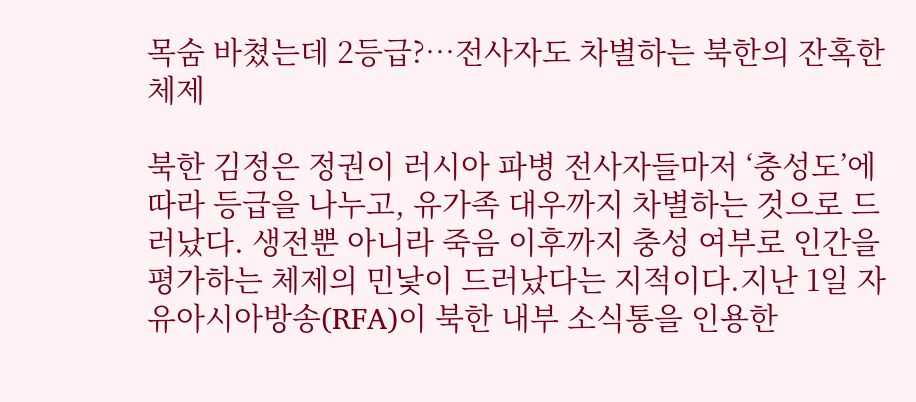목숨 바쳤는데 2등급?…전사자도 차별하는 북한의 잔혹한 체제

북한 김정은 정권이 러시아 파병 전사자들마저 ‘충성도’에 따라 등급을 나누고, 유가족 대우까지 차별하는 것으로 드러났다. 생전뿐 아니라 죽음 이후까지 충성 여부로 인간을 평가하는 체제의 민낯이 드러났다는 지적이다.지난 1일 자유아시아방송(RFA)이 북한 내부 소식통을 인용한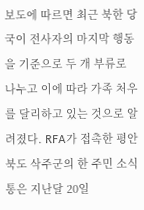보도에 따르면 최근 북한 당국이 전사자의 마지막 행동을 기준으로 두 개 부류로 나누고 이에 따라 가족 처우를 달리하고 있는 것으로 알려졌다. RFA가 접촉한 평안북도 삭주군의 한 주민 소식통은 지난달 20일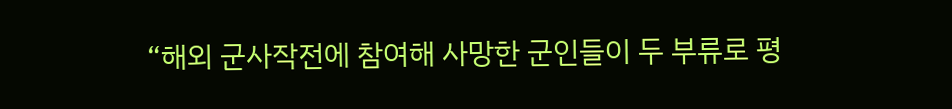“해외 군사작전에 참여해 사망한 군인들이 두 부류로 평